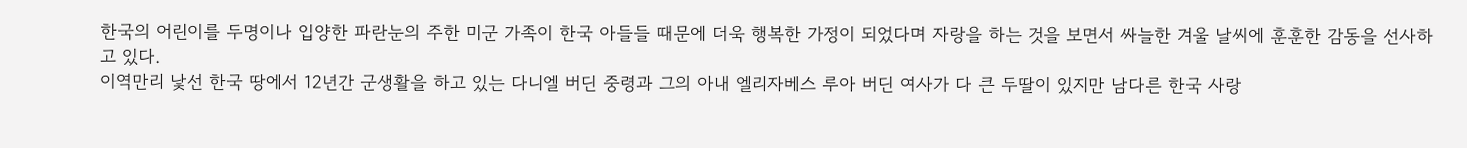한국의 어린이를 두명이나 입양한 파란눈의 주한 미군 가족이 한국 아들들 때문에 더욱 행복한 가정이 되었다며 자랑을 하는 것을 보면서 싸늘한 겨울 날씨에 훈훈한 감동을 선사하고 있다.
이역만리 낯선 한국 땅에서 12년간 군생활을 하고 있는 다니엘 버딘 중령과 그의 아내 엘리자베스 루아 버딘 여사가 다 큰 두딸이 있지만 남다른 한국 사랑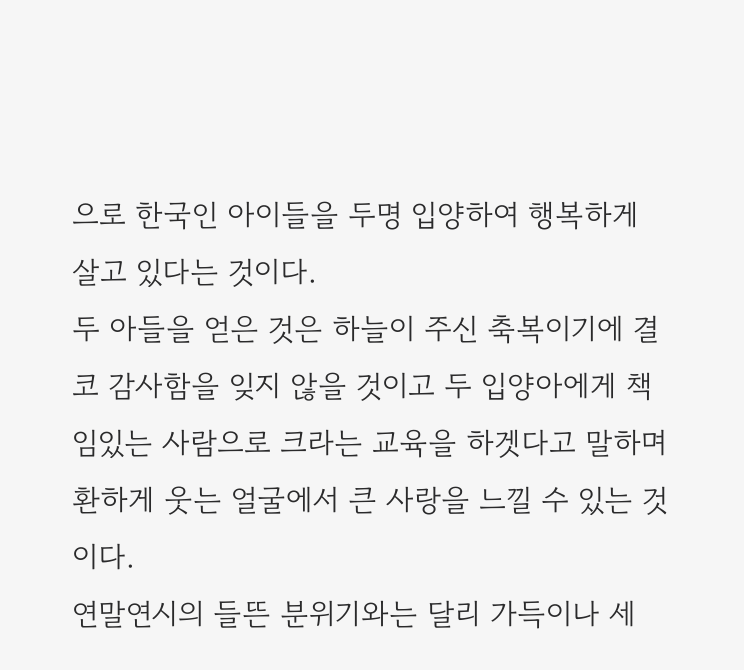으로 한국인 아이들을 두명 입양하여 행복하게 살고 있다는 것이다.
두 아들을 얻은 것은 하늘이 주신 축복이기에 결코 감사함을 잊지 않을 것이고 두 입양아에게 책임있는 사람으로 크라는 교육을 하겟다고 말하며 환하게 웃는 얼굴에서 큰 사랑을 느낄 수 있는 것이다.
연말연시의 들뜬 분위기와는 달리 가득이나 세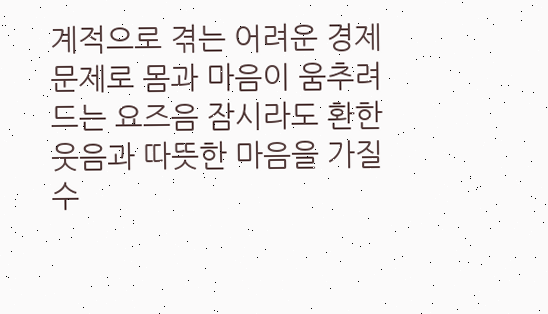계적으로 겪는 어려운 경제문제로 몸과 마음이 움추려드는 요즈음 잠시라도 환한 웃음과 따뜻한 마음을 가질 수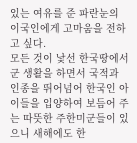있는 여유를 준 파란눈의 이국인에게 고마움을 전하고 싶다.
모든 것이 낯선 한국땅에서 군 생활을 하면서 국적과 인종을 뛰어넘어 한국인 아이들을 입양하여 보듬어 주는 따뜻한 주한미군들이 있으니 새해에도 한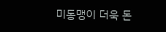미동맹이 더욱 돈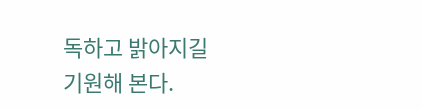독하고 밝아지길 기원해 본다.